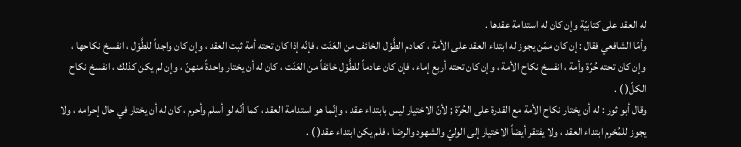له العقد على كتابيّة وإن كان له استدامة عقدها .
وأمّا الشافعي فقال : إن كان ممّن يجوز له ابتداء العقد على الأمة ، كعادم الطَّوْل الخائف من العَنَت ، فإنّه إذا كان تحته أمة ثبت العقد ، وإن كان واجداً للطَّوْل ، انفسخ نكاحها ، وإن كان تحته حُرّة وأمة ، انفسخ نكاح الأمة ، وإن كان تحته أربع إماء ، فإن كان عادماً للطَّوْل خائفاً من العَنَت ، كان له أن يختار واحدةً منهنّ ، وإن لم يكن كذلك ، انفسخ نكاح الكلّ( ) .
وقال أبو ثور : له أن يختار نكاح الأمة مع القدرة على الحُرّة ; لأنّ الاختيار ليس بابتداء عقد ، وإنّما هو استدامة العقد ، كما أنّه لو أسلم وأحرم ، كان له أن يختار في حال إحرامه ، ولا يجوز للمُحْرم ابتداء العقد ، ولا يفتقر أيضاً الاختيار إلى الوليّ والشهود والرضا ، فلم يكن ابتداء عقد( ) .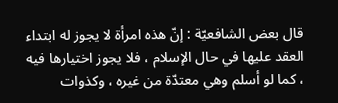قال بعض الشافعيّة : إنّ هذه امرأة لا يجوز له ابتداء العقد عليها في حال الإسلام ، فلا يجوز اختيارها فيه ، كما لو أسلم وهي معتدّة من غيره ، وكذوات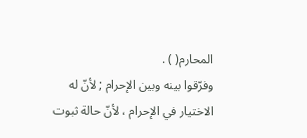المحارم( ) .
وفرّقوا بينه وبين الإحرام ; لأنّ له الاختيار في الإحرام ، لأنّ حالة ثبوت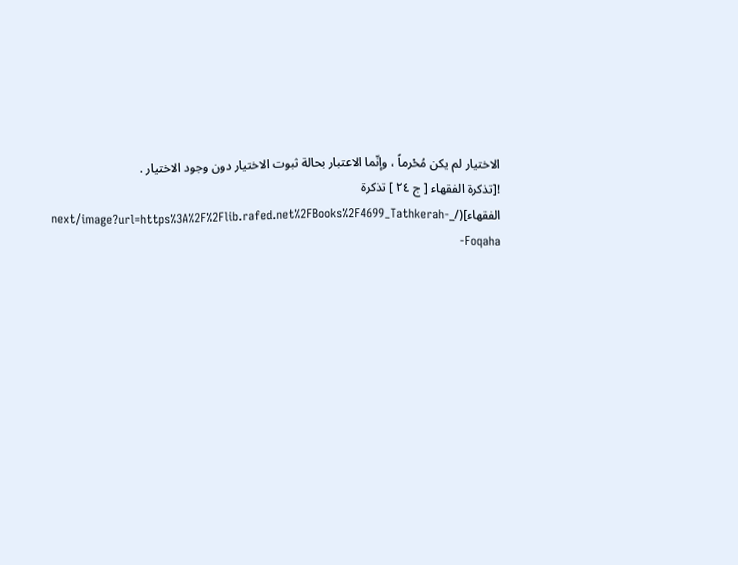الاختيار لم يكن مُحْرماً ، وإنّما الاعتبار بحالة ثبوت الاختيار دون وجود الاختيار .
![تذكرة الفقهاء [ ج ٢٤ ] تذكرة الفقهاء](/_next/image?url=https%3A%2F%2Flib.rafed.net%2FBooks%2F4699_Tathkerah-Foqaha-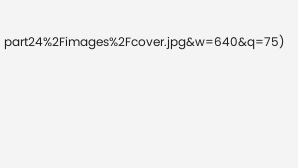part24%2Fimages%2Fcover.jpg&w=640&q=75)